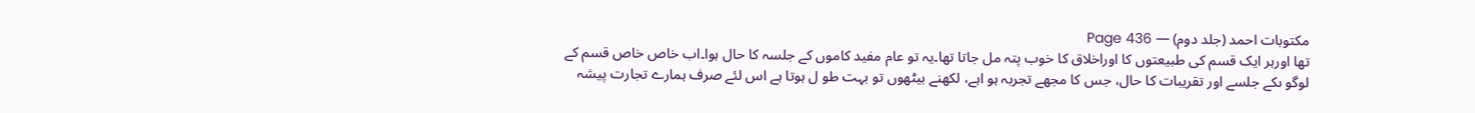مکتوبات احمد (جلد دوم) — Page 436
تھا اورہر ایک قسم کی طبیعتوں کا اوراخلاق کا خوب پتہ مل جاتا تھا۔یہ تو عام مفید کاموں کے جلسہ کا حال ہوا۔اب خاص خاص قسم کے لوگو ںکے جلسے اور تقریبات کا حال، جس کا مجھے تجربہ ہو اہے، لکھنے بیٹھوں تو بہت طو ل ہوتا ہے اس لئے صرف ہمارے تجارت پیشہ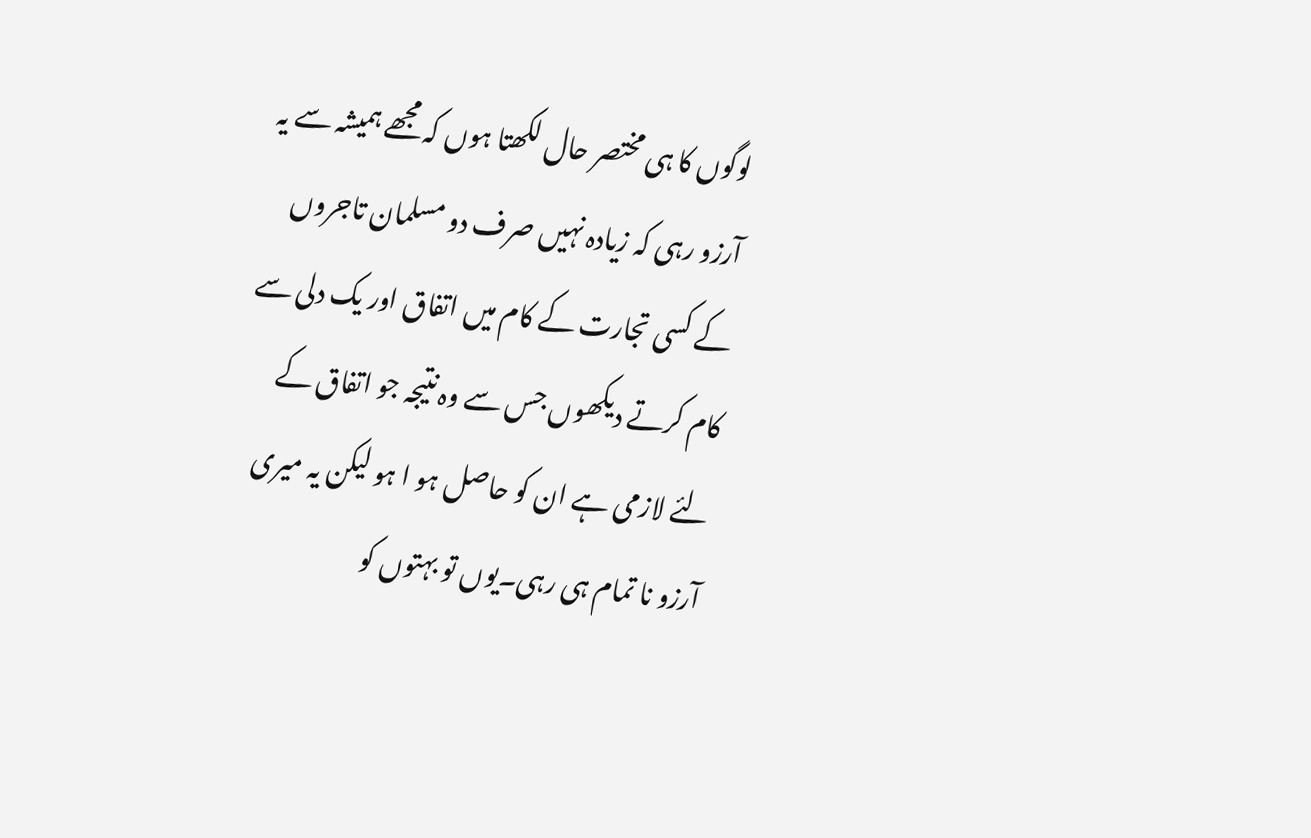لوگوں کا ہی مختصر حال لکھتا ہوں کہ مجھے ہمیشہ سے یہ آرزو رہی کہ زیادہ نہیں صرف دو مسلمان تاجروں کے کسی تجارت کے کام میں اتفاق اور یک دلی سے کام کرتے دیکھوں جس سے وہ نتیجہ جو اتفاق کے لئے لازمی ہے ان کو حاصل ہو ا ہو لیکن یہ میری آرزو نا تمام ہی رہی۔یوں تو بہتوں کو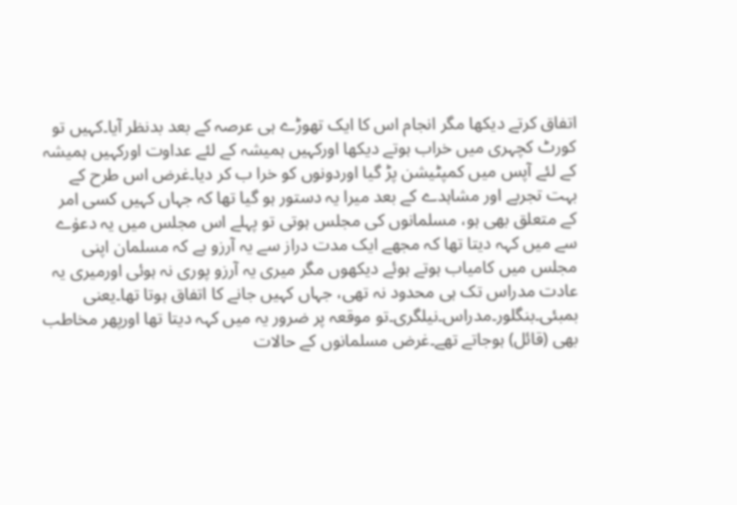اتفاق کرتے دیکھا مگر انجام اس کا ایک تھوڑے ہی عرصہ کے بعد بدنظر آیا۔کہیں تو کورٹ کچہری میں خراب ہوتے دیکھا اورکہیں ہمیشہ کے لئے عداوت اورکہیں ہمیشہ کے لئے آپس میں کمپٹیشن پڑ گیا اوردونوں کو خرا ب کر دیا۔غرض اس طرح کے بہت تجربے اور مشاہدے کے بعد میرا یہ دستور ہو گیا تھا کہ جہاں کہیں کسی امر کے متعلق بھی ہو، مسلمانوں کی مجلس ہوتی تو پہلے اس مجلس میں یہ دعوٰے سے میں کہہ دیتا تھا کہ مجھے ایک مدت دراز سے یہ آرزو ہے کہ مسلمان اپنی مجلس میں کامیاب ہوتے ہوئے دیکھوں مگر میری یہ آرزو پوری نہ ہوئی اورمیری یہ عادت مدراس تک ہی محدود نہ تھی، جہاں کہیں جانے کا اتفاق ہوتا تھا۔یعنی بمبئی۔بنگلور۔مدراس۔نیلگری۔تو موقعہ پر ضرور یہ میں کہہ دیتا تھا اورپھر مخاطب بھی (قائل) ہوجاتے تھے۔غرض مسلمانوں کے حالات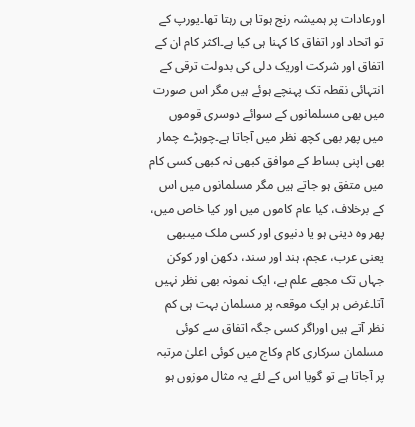اورعادات پر ہمیشہ رنج ہوتا ہی رہتا تھا۔یورپ کے تو اتحاد اور اتفاق کا کہنا ہی کیا ہے۔اکثر کام ان کے اتفاق اور شرکت اوریک دلی کی بدولت ترقی کے انتہائی نقطہ تک پہنچے ہوئے ہیں مگر اس صورت میں بھی مسلمانوں کے سوائے دوسری قوموں میں پھر بھی کچھ نظر میں آجاتا ہے۔چوہڑے چمار بھی اپنی بساط کے موافق کبھی نہ کبھی کسی کام میں متفق ہو جاتے ہیں مگر مسلمانوں میں اس کے برخلاف، کیا عام کاموں میں اور کیا خاص میں، پھر وہ دینی ہو یا دنیوی اور کسی ملک میںبھی یعنی عرب، عجم، ہند اور سند، دکھن اور کوکن جہاں تک مجھے علم ہے، ایک نمونہ بھی نظر نہیں آتا۔غرض ہر ایک موقعہ پر مسلمان بہت ہی کم نظر آتے ہیں اوراگر کسی جگہ اتفاق سے کوئی مسلمان سرکاری کام وکاج میں کوئی اعلیٰ مرتبہ پر آجاتا ہے تو گویا اس کے لئے یہ مثال موزوں ہو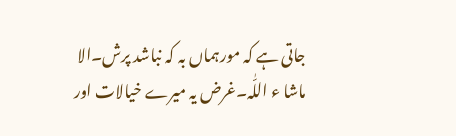جاتی ہے کہ مورہماں بہ کہ نباشد پرش۔الا ماشا ء اللّٰہ۔غرض یہ میرے خیالات اور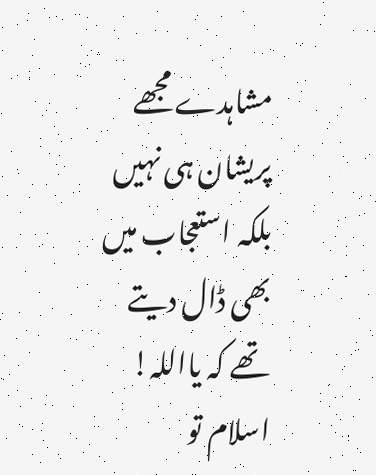مشاہدے مجھے پریشان ہی نہیں بلکہ استعجاب میں بھی ڈال دیتے تھے کہ یااللہ! اسلام تو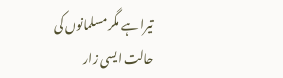تیرا ہے مگر مسلمانوں کی حالت ایسی زار